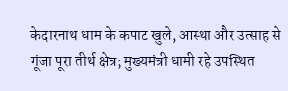केदारनाथ धाम के कपाट खुले, आस्था और उत्साह से गूंजा पूरा तीर्थ क्षेत्र; मुख्यमंत्री धामी रहे उपस्थित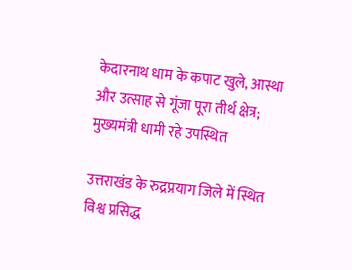केदारनाथ धाम के कपाट खुले, आस्था और उत्साह से गूंजा पूरा तीर्थ क्षेत्र; मुख्यमंत्री धामी रहे उपस्थित

उत्तराखंड के रुद्रप्रयाग जिले में स्थित विश्व प्रसिद्ध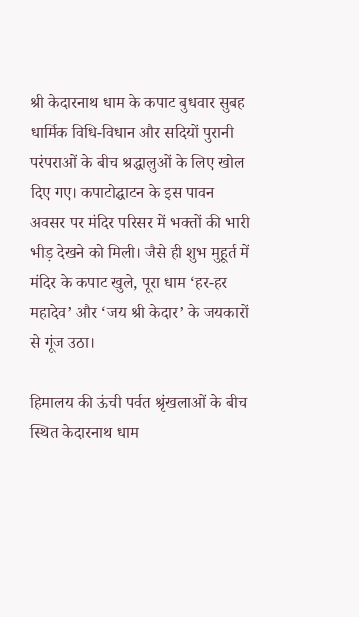श्री केदारनाथ धाम के कपाट बुधवार सुबह धार्मिक विधि-विधान और सदियों पुरानी परंपराओं के बीच श्रद्धालुओं के लिए खोल दिए गए। कपाटोद्घाटन के इस पावन अवसर पर मंदिर परिसर में भक्तों की भारी भीड़ देखने को मिली। जैसे ही शुभ मुहूर्त में मंदिर के कपाट खुले, पूरा धाम ‘हर-हर महादेव’ और ‘जय श्री केदार’ के जयकारों से गूंज उठा।

हिमालय की ऊंची पर्वत श्रृंखलाओं के बीच स्थित केदारनाथ धाम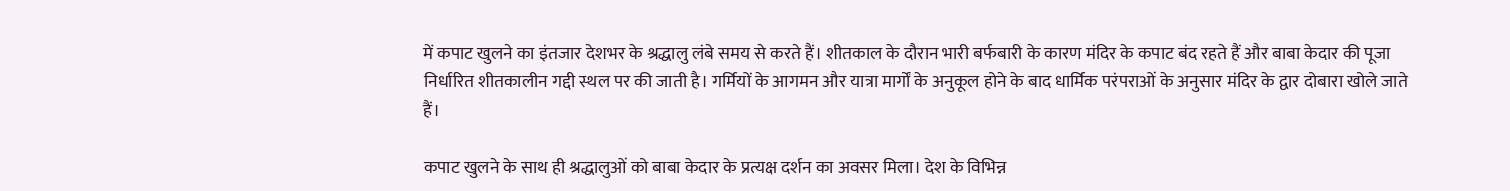में कपाट खुलने का इंतजार देशभर के श्रद्धालु लंबे समय से करते हैं। शीतकाल के दौरान भारी बर्फबारी के कारण मंदिर के कपाट बंद रहते हैं और बाबा केदार की पूजा निर्धारित शीतकालीन गद्दी स्थल पर की जाती है। गर्मियों के आगमन और यात्रा मार्गों के अनुकूल होने के बाद धार्मिक परंपराओं के अनुसार मंदिर के द्वार दोबारा खोले जाते हैं।

कपाट खुलने के साथ ही श्रद्धालुओं को बाबा केदार के प्रत्यक्ष दर्शन का अवसर मिला। देश के विभिन्न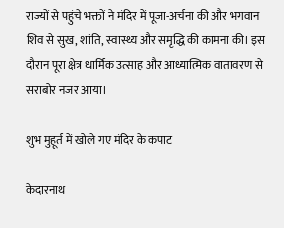राज्यों से पहुंचे भक्तों ने मंदिर में पूजा-अर्चना की और भगवान शिव से सुख, शांति, स्वास्थ्य और समृद्धि की कामना की। इस दौरान पूरा क्षेत्र धार्मिक उत्साह और आध्यात्मिक वातावरण से सराबोर नजर आया।

शुभ मुहूर्त में खोले गए मंदिर के कपाट

केदारनाथ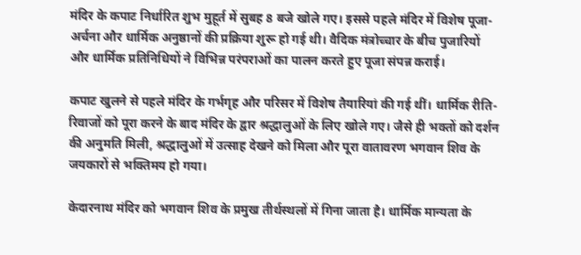मंदिर के कपाट निर्धारित शुभ मुहूर्त में सुबह 8 बजे खोले गए। इससे पहले मंदिर में विशेष पूजा-अर्चना और धार्मिक अनुष्ठानों की प्रक्रिया शुरू हो गई थी। वैदिक मंत्रोच्चार के बीच पुजारियों और धार्मिक प्रतिनिधियों ने विभिन्न परंपराओं का पालन करते हुए पूजा संपन्न कराई।

कपाट खुलने से पहले मंदिर के गर्भगृह और परिसर में विशेष तैयारियां की गई थीं। धार्मिक रीति-रिवाजों को पूरा करने के बाद मंदिर के द्वार श्रद्धालुओं के लिए खोले गए। जैसे ही भक्तों को दर्शन की अनुमति मिली, श्रद्धालुओं में उत्साह देखने को मिला और पूरा वातावरण भगवान शिव के जयकारों से भक्तिमय हो गया।

केदारनाथ मंदिर को भगवान शिव के प्रमुख तीर्थस्थलों में गिना जाता है। धार्मिक मान्यता के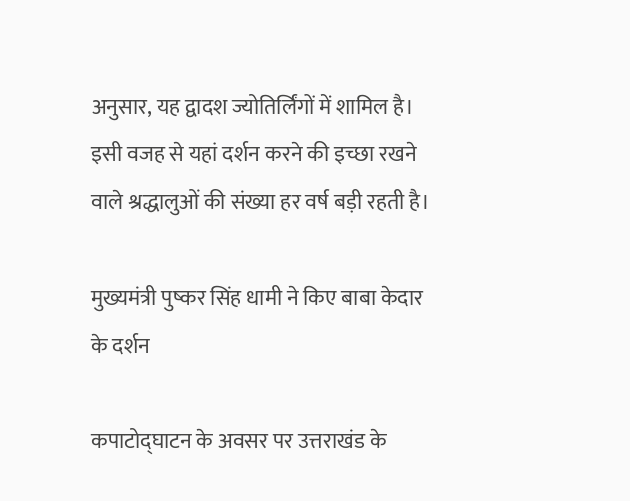अनुसार, यह द्वादश ज्योतिर्लिंगों में शामिल है। इसी वजह से यहां दर्शन करने की इच्छा रखने वाले श्रद्धालुओं की संख्या हर वर्ष बड़ी रहती है।

मुख्यमंत्री पुष्कर सिंह धामी ने किए बाबा केदार के दर्शन

कपाटोद्घाटन के अवसर पर उत्तराखंड के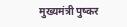मुख्यमंत्री पुष्कर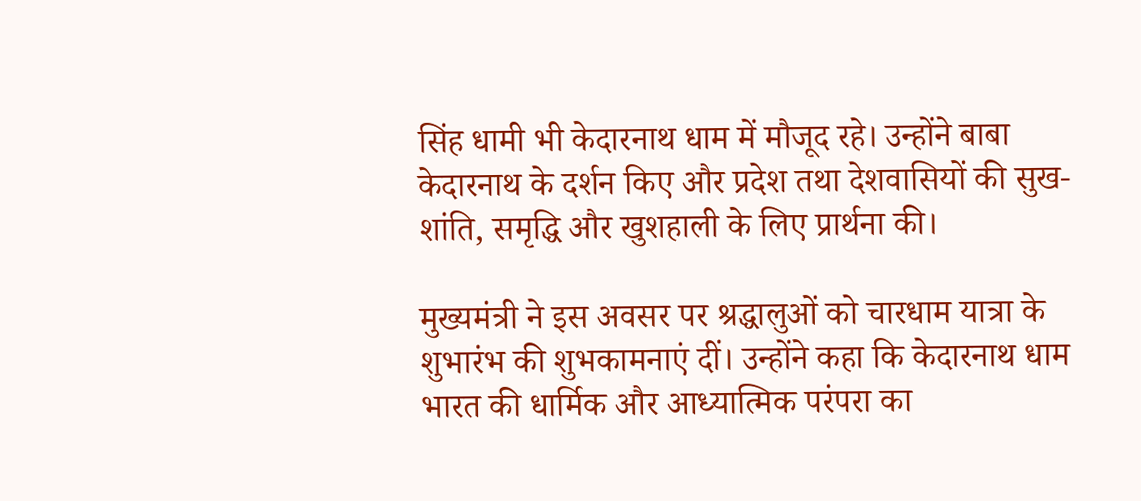सिंह धामी भी केदारनाथ धाम में मौजूद रहे। उन्होंने बाबा केदारनाथ के दर्शन किए और प्रदेश तथा देशवासियों की सुख-शांति, समृद्धि और खुशहाली के लिए प्रार्थना की।

मुख्यमंत्री ने इस अवसर पर श्रद्धालुओं को चारधाम यात्रा के शुभारंभ की शुभकामनाएं दीं। उन्होंने कहा कि केदारनाथ धाम भारत की धार्मिक और आध्यात्मिक परंपरा का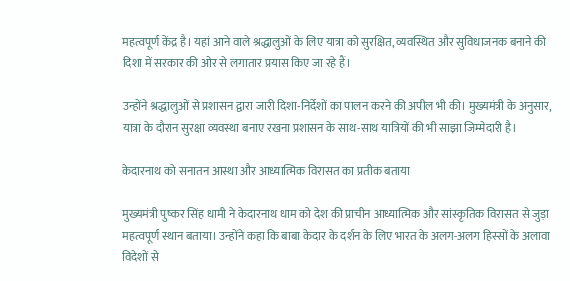महत्वपूर्ण केंद्र है। यहां आने वाले श्रद्धालुओं के लिए यात्रा को सुरक्षित, व्यवस्थित और सुविधाजनक बनाने की दिशा में सरकार की ओर से लगातार प्रयास किए जा रहे हैं।

उन्होंने श्रद्धालुओं से प्रशासन द्वारा जारी दिशा-निर्देशों का पालन करने की अपील भी की। मुख्यमंत्री के अनुसार, यात्रा के दौरान सुरक्षा व्यवस्था बनाए रखना प्रशासन के साथ-साथ यात्रियों की भी साझा जिम्मेदारी है।

केदारनाथ को सनातन आस्था और आध्यात्मिक विरासत का प्रतीक बताया

मुख्यमंत्री पुष्कर सिंह धामी ने केदारनाथ धाम को देश की प्राचीन आध्यात्मिक और सांस्कृतिक विरासत से जुड़ा महत्वपूर्ण स्थान बताया। उन्होंने कहा कि बाबा केदार के दर्शन के लिए भारत के अलग-अलग हिस्सों के अलावा विदेशों से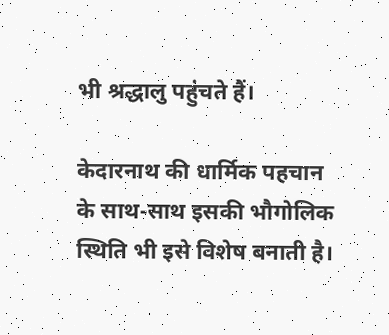भी श्रद्धालु पहुंचते हैं।

केदारनाथ की धार्मिक पहचान के साथ-साथ इसकी भौगोलिक स्थिति भी इसे विशेष बनाती है।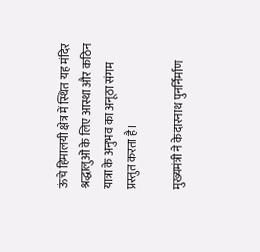ऊंचे हिमालयी क्षेत्र में स्थित यह मंदिर श्रद्धालुओं के लिए आस्था और कठिन यात्रा के अनुभव का अनूठा संगम प्रस्तुत करता है।

मुख्यमंत्री ने केदारनाथ पुनर्निर्माण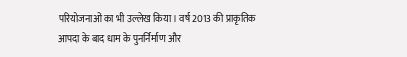परियोजनाओं का भी उल्लेख किया। वर्ष 2013 की प्राकृतिक आपदा के बाद धाम के पुनर्निर्माण और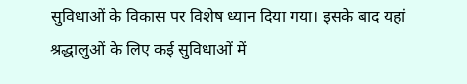सुविधाओं के विकास पर विशेष ध्यान दिया गया। इसके बाद यहां श्रद्धालुओं के लिए कई सुविधाओं में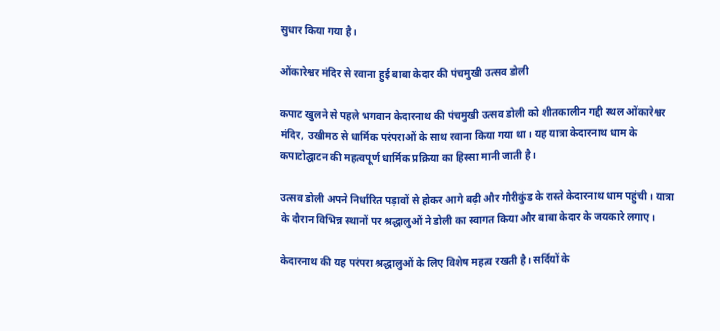सुधार किया गया है।

ओंकारेश्वर मंदिर से रवाना हुई बाबा केदार की पंचमुखी उत्सव डोली

कपाट खुलने से पहले भगवान केदारनाथ की पंचमुखी उत्सव डोली को शीतकालीन गद्दी स्थल ओंकारेश्वर मंदिर, उखीमठ से धार्मिक परंपराओं के साथ रवाना किया गया था। यह यात्रा केदारनाथ धाम के कपाटोद्घाटन की महत्वपूर्ण धार्मिक प्रक्रिया का हिस्सा मानी जाती है।

उत्सव डोली अपने निर्धारित पड़ावों से होकर आगे बढ़ी और गौरीकुंड के रास्ते केदारनाथ धाम पहुंची। यात्रा के दौरान विभिन्न स्थानों पर श्रद्धालुओं ने डोली का स्वागत किया और बाबा केदार के जयकारे लगाए।

केदारनाथ की यह परंपरा श्रद्धालुओं के लिए विशेष महत्व रखती है। सर्दियों के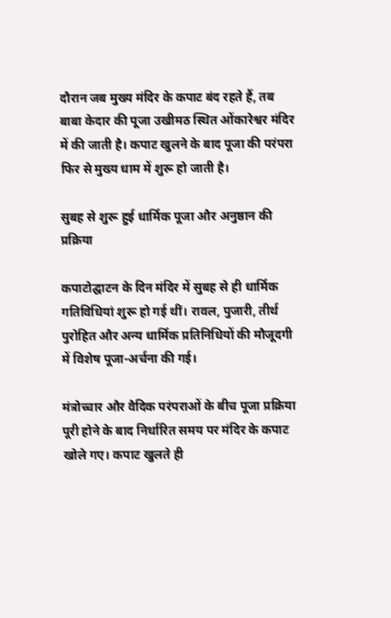दौरान जब मुख्य मंदिर के कपाट बंद रहते हैं, तब बाबा केदार की पूजा उखीमठ स्थित ओंकारेश्वर मंदिर में की जाती है। कपाट खुलने के बाद पूजा की परंपरा फिर से मुख्य धाम में शुरू हो जाती है।

सुबह से शुरू हुई धार्मिक पूजा और अनुष्ठान की प्रक्रिया

कपाटोद्घाटन के दिन मंदिर में सुबह से ही धार्मिक गतिविधियां शुरू हो गई थीं। रावल, पुजारी, तीर्थ पुरोहित और अन्य धार्मिक प्रतिनिधियों की मौजूदगी में विशेष पूजा-अर्चना की गई।

मंत्रोच्चार और वैदिक परंपराओं के बीच पूजा प्रक्रिया पूरी होने के बाद निर्धारित समय पर मंदिर के कपाट खोले गए। कपाट खुलते ही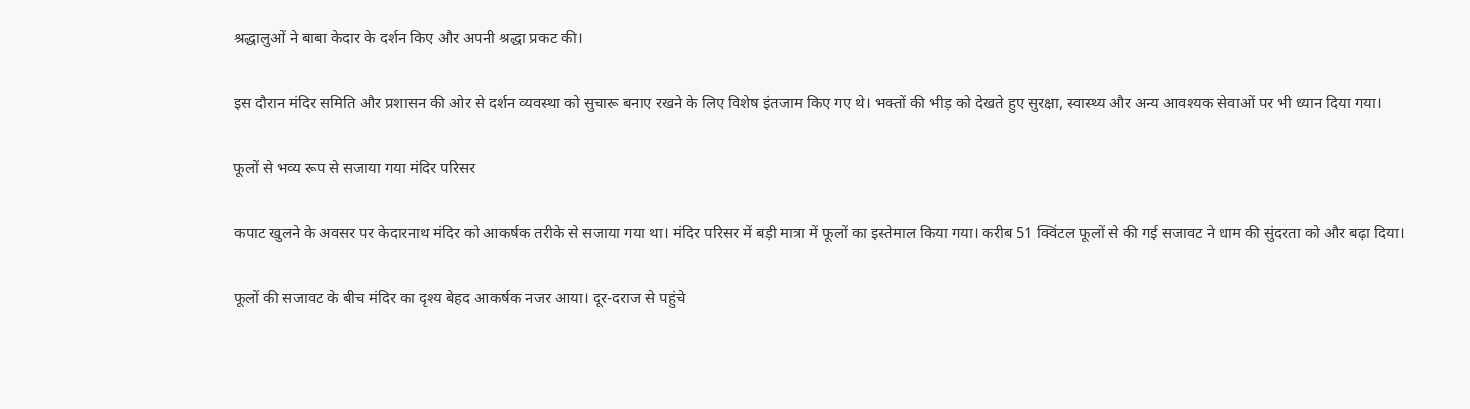श्रद्धालुओं ने बाबा केदार के दर्शन किए और अपनी श्रद्धा प्रकट की।

इस दौरान मंदिर समिति और प्रशासन की ओर से दर्शन व्यवस्था को सुचारू बनाए रखने के लिए विशेष इंतजाम किए गए थे। भक्तों की भीड़ को देखते हुए सुरक्षा, स्वास्थ्य और अन्य आवश्यक सेवाओं पर भी ध्यान दिया गया।

फूलों से भव्य रूप से सजाया गया मंदिर परिसर

कपाट खुलने के अवसर पर केदारनाथ मंदिर को आकर्षक तरीके से सजाया गया था। मंदिर परिसर में बड़ी मात्रा में फूलों का इस्तेमाल किया गया। करीब 51 क्विंटल फूलों से की गई सजावट ने धाम की सुंदरता को और बढ़ा दिया।

फूलों की सजावट के बीच मंदिर का दृश्य बेहद आकर्षक नजर आया। दूर-दराज से पहुंचे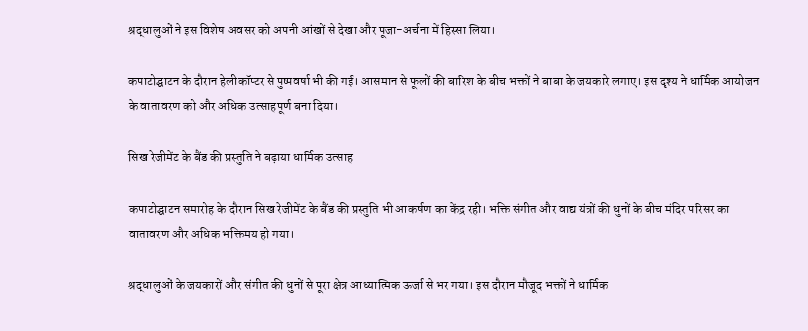श्रद्धालुओं ने इस विशेष अवसर को अपनी आंखों से देखा और पूजा-अर्चना में हिस्सा लिया।

कपाटोद्घाटन के दौरान हेलीकॉप्टर से पुष्पवर्षा भी की गई। आसमान से फूलों की बारिश के बीच भक्तों ने बाबा के जयकारे लगाए। इस दृश्य ने धार्मिक आयोजन के वातावरण को और अधिक उत्साहपूर्ण बना दिया।

सिख रेजीमेंट के बैंड की प्रस्तुति ने बढ़ाया धार्मिक उत्साह

कपाटोद्घाटन समारोह के दौरान सिख रेजीमेंट के बैंड की प्रस्तुति भी आकर्षण का केंद्र रही। भक्ति संगीत और वाद्य यंत्रों की धुनों के बीच मंदिर परिसर का वातावरण और अधिक भक्तिमय हो गया।

श्रद्धालुओं के जयकारों और संगीत की धुनों से पूरा क्षेत्र आध्यात्मिक ऊर्जा से भर गया। इस दौरान मौजूद भक्तों ने धार्मिक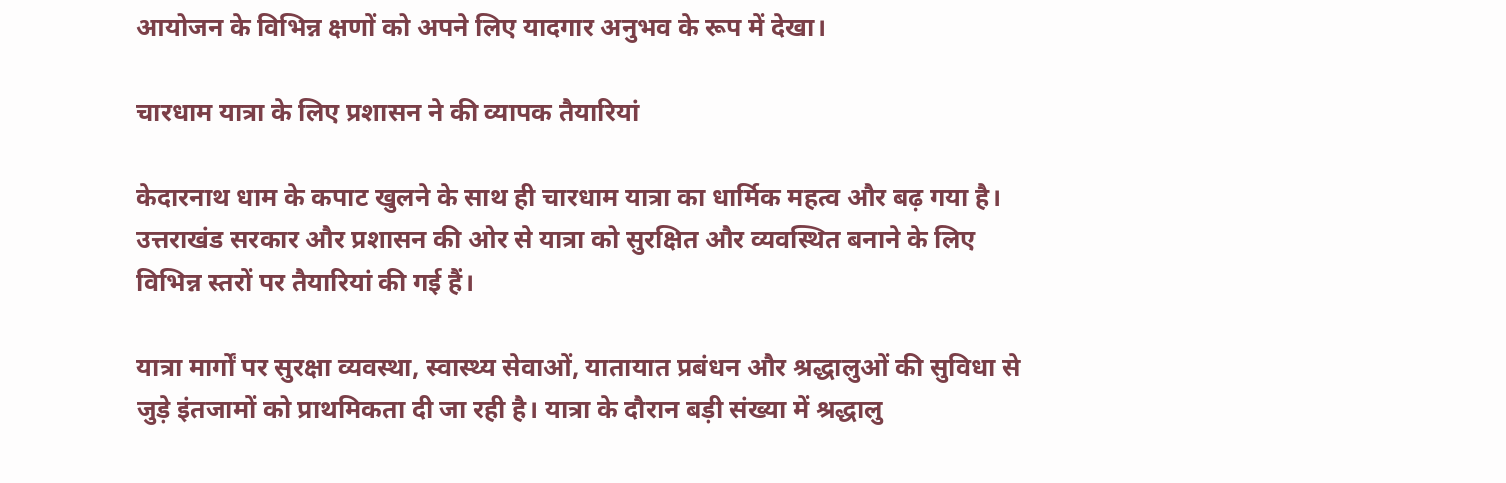आयोजन के विभिन्न क्षणों को अपने लिए यादगार अनुभव के रूप में देखा।

चारधाम यात्रा के लिए प्रशासन ने की व्यापक तैयारियां

केदारनाथ धाम के कपाट खुलने के साथ ही चारधाम यात्रा का धार्मिक महत्व और बढ़ गया है। उत्तराखंड सरकार और प्रशासन की ओर से यात्रा को सुरक्षित और व्यवस्थित बनाने के लिए विभिन्न स्तरों पर तैयारियां की गई हैं।

यात्रा मार्गों पर सुरक्षा व्यवस्था, स्वास्थ्य सेवाओं, यातायात प्रबंधन और श्रद्धालुओं की सुविधा से जुड़े इंतजामों को प्राथमिकता दी जा रही है। यात्रा के दौरान बड़ी संख्या में श्रद्धालु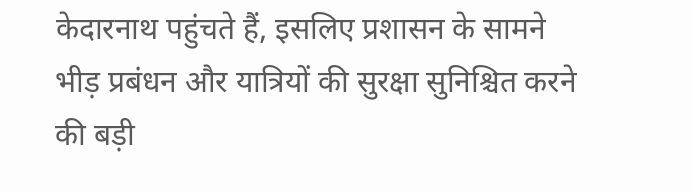केदारनाथ पहुंचते हैं, इसलिए प्रशासन के सामने भीड़ प्रबंधन और यात्रियों की सुरक्षा सुनिश्चित करने की बड़ी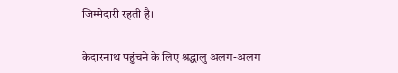जिम्मेदारी रहती है।

केदारनाथ पहुंचने के लिए श्रद्धालु अलग-अलग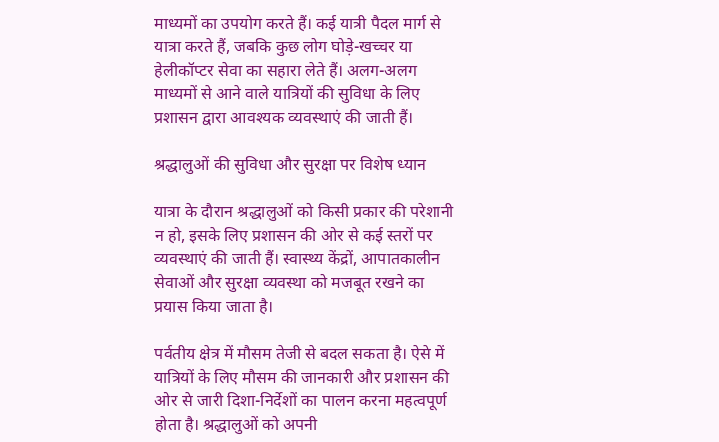माध्यमों का उपयोग करते हैं। कई यात्री पैदल मार्ग से यात्रा करते हैं, जबकि कुछ लोग घोड़े-खच्चर या हेलीकॉप्टर सेवा का सहारा लेते हैं। अलग-अलग माध्यमों से आने वाले यात्रियों की सुविधा के लिए प्रशासन द्वारा आवश्यक व्यवस्थाएं की जाती हैं।

श्रद्धालुओं की सुविधा और सुरक्षा पर विशेष ध्यान

यात्रा के दौरान श्रद्धालुओं को किसी प्रकार की परेशानी न हो, इसके लिए प्रशासन की ओर से कई स्तरों पर व्यवस्थाएं की जाती हैं। स्वास्थ्य केंद्रों, आपातकालीन सेवाओं और सुरक्षा व्यवस्था को मजबूत रखने का प्रयास किया जाता है।

पर्वतीय क्षेत्र में मौसम तेजी से बदल सकता है। ऐसे में यात्रियों के लिए मौसम की जानकारी और प्रशासन की ओर से जारी दिशा-निर्देशों का पालन करना महत्वपूर्ण होता है। श्रद्धालुओं को अपनी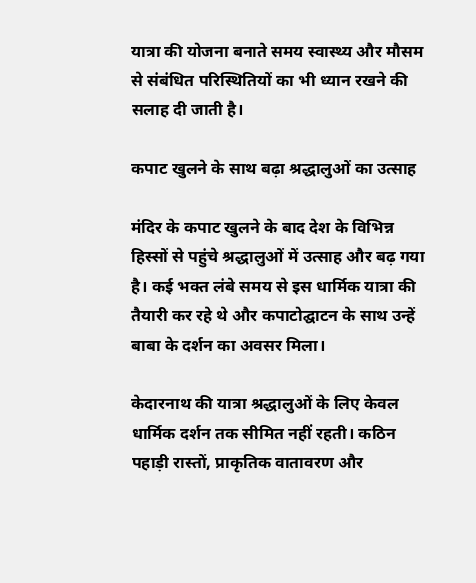यात्रा की योजना बनाते समय स्वास्थ्य और मौसम से संबंधित परिस्थितियों का भी ध्यान रखने की सलाह दी जाती है।

कपाट खुलने के साथ बढ़ा श्रद्धालुओं का उत्साह

मंदिर के कपाट खुलने के बाद देश के विभिन्न हिस्सों से पहुंचे श्रद्धालुओं में उत्साह और बढ़ गया है। कई भक्त लंबे समय से इस धार्मिक यात्रा की तैयारी कर रहे थे और कपाटोद्घाटन के साथ उन्हें बाबा के दर्शन का अवसर मिला।

केदारनाथ की यात्रा श्रद्धालुओं के लिए केवल धार्मिक दर्शन तक सीमित नहीं रहती। कठिन पहाड़ी रास्तों, प्राकृतिक वातावरण और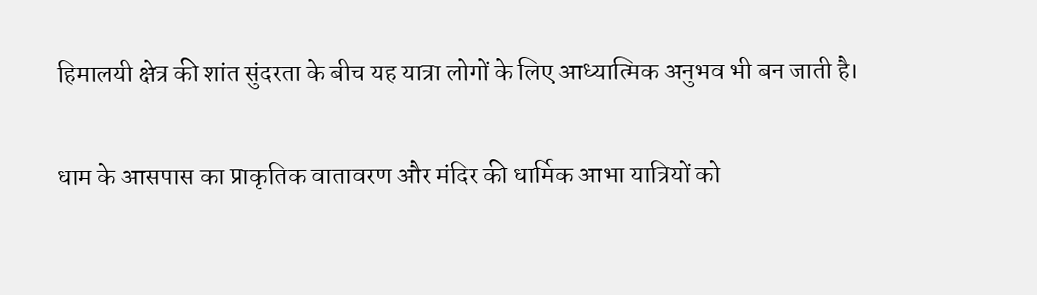हिमालयी क्षेत्र की शांत सुंदरता के बीच यह यात्रा लोगों के लिए आध्यात्मिक अनुभव भी बन जाती है।

धाम के आसपास का प्राकृतिक वातावरण और मंदिर की धार्मिक आभा यात्रियों को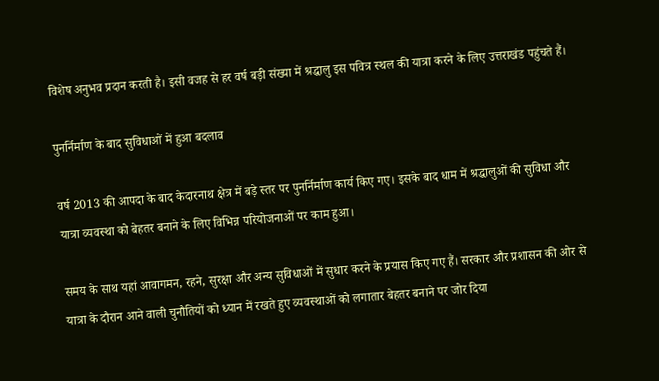विशेष अनुभव प्रदान करती है। इसी वजह से हर वर्ष बड़ी संख्या में श्रद्धालु इस पवित्र स्थल की यात्रा करने के लिए उत्तराखंड पहुंचते हैं।

पुनर्निर्माण के बाद सुविधाओं में हुआ बदलाव

वर्ष 2013 की आपदा के बाद केदारनाथ क्षेत्र में बड़े स्तर पर पुनर्निर्माण कार्य किए गए। इसके बाद धाम में श्रद्धालुओं की सुविधा और यात्रा व्यवस्था को बेहतर बनाने के लिए विभिन्न परियोजनाओं पर काम हुआ।

समय के साथ यहां आवागमन, रहने, सुरक्षा और अन्य सुविधाओं में सुधार करने के प्रयास किए गए हैं। सरकार और प्रशासन की ओर से यात्रा के दौरान आने वाली चुनौतियों को ध्यान में रखते हुए व्यवस्थाओं को लगातार बेहतर बनाने पर जोर दिया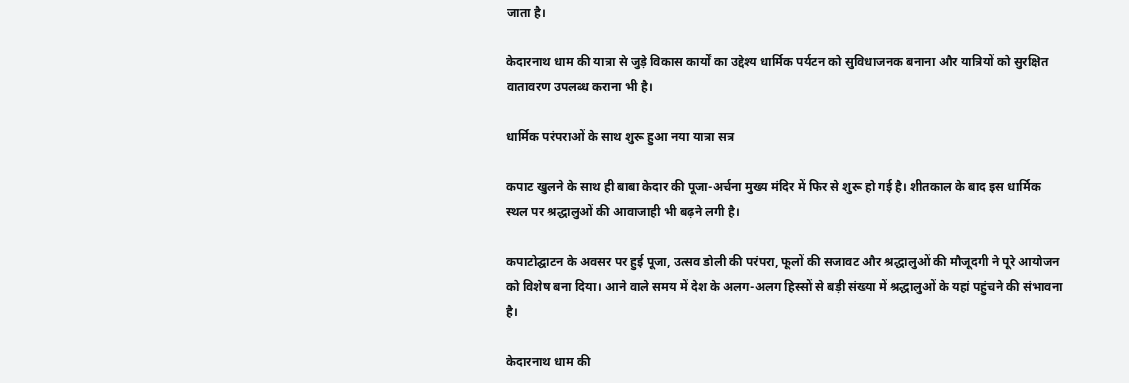जाता है।

केदारनाथ धाम की यात्रा से जुड़े विकास कार्यों का उद्देश्य धार्मिक पर्यटन को सुविधाजनक बनाना और यात्रियों को सुरक्षित वातावरण उपलब्ध कराना भी है।

धार्मिक परंपराओं के साथ शुरू हुआ नया यात्रा सत्र

कपाट खुलने के साथ ही बाबा केदार की पूजा-अर्चना मुख्य मंदिर में फिर से शुरू हो गई है। शीतकाल के बाद इस धार्मिक स्थल पर श्रद्धालुओं की आवाजाही भी बढ़ने लगी है।

कपाटोद्घाटन के अवसर पर हुई पूजा, उत्सव डोली की परंपरा, फूलों की सजावट और श्रद्धालुओं की मौजूदगी ने पूरे आयोजन को विशेष बना दिया। आने वाले समय में देश के अलग-अलग हिस्सों से बड़ी संख्या में श्रद्धालुओं के यहां पहुंचने की संभावना है।

केदारनाथ धाम की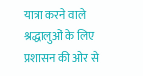यात्रा करने वाले श्रद्धालुओं के लिए प्रशासन की ओर से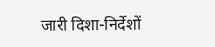जारी दिशा-निर्देशों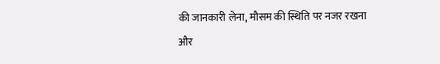की जानकारी लेना, मौसम की स्थिति पर नजर रखना और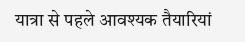यात्रा से पहले आवश्यक तैयारियां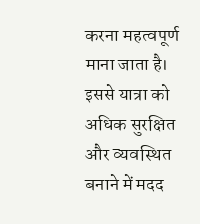करना महत्वपूर्ण माना जाता है। इससे यात्रा को अधिक सुरक्षित और व्यवस्थित बनाने में मदद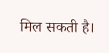मिल सकती है।